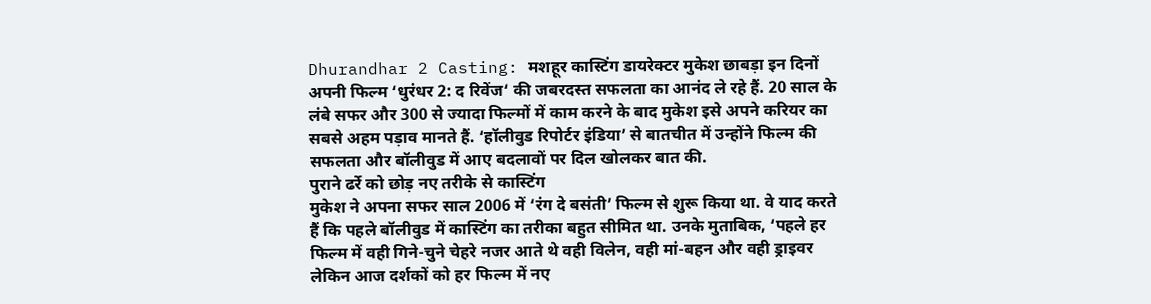Dhurandhar 2 Casting: मशहूर कास्टिंग डायरेक्टर मुकेश छाबड़ा इन दिनों अपनी फिल्म ‘धुरंधर 2: द रिवेंज‘ की जबरदस्त सफलता का आनंद ले रहे हैं. 20 साल के लंबे सफर और 300 से ज्यादा फिल्मों में काम करने के बाद मुकेश इसे अपने करियर का सबसे अहम पड़ाव मानते हैं. ‘हॉलीवुड रिपोर्टर इंडिया’ से बातचीत में उन्होंने फिल्म की सफलता और बॉलीवुड में आए बदलावों पर दिल खोलकर बात की.
पुराने ढर्रे को छोड़ नए तरीके से कास्टिंग
मुकेश ने अपना सफर साल 2006 में ‘रंग दे बसंती’ फिल्म से शुरू किया था. वे याद करते हैं कि पहले बॉलीवुड में कास्टिंग का तरीका बहुत सीमित था. उनके मुताबिक, ‘पहले हर फिल्म में वही गिने-चुने चेहरे नजर आते थे वही विलेन, वही मां-बहन और वही ड्राइवर लेकिन आज दर्शकों को हर फिल्म में नए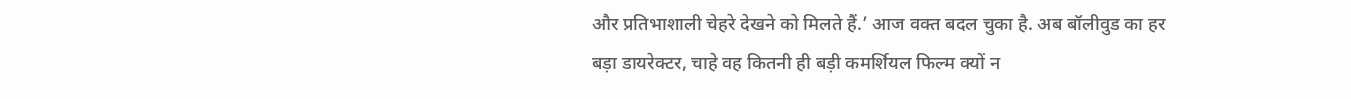और प्रतिभाशाली चेहरे देखने को मिलते हैं.’ आज वक्त बदल चुका है. अब बॉलीवुड का हर बड़ा डायरेक्टर, चाहे वह कितनी ही बड़ी कमर्शियल फिल्म क्यों न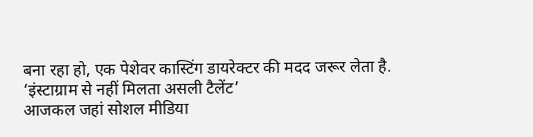बना रहा हो, एक पेशेवर कास्टिंग डायरेक्टर की मदद जरूर लेता है.
‘इंस्टाग्राम से नहीं मिलता असली टैलेंट’
आजकल जहां सोशल मीडिया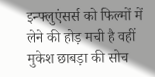इन्फ्लुएंसर्स को फिल्मों में लेने की होड़ मची है वहीं मुकेश छाबड़ा की सोच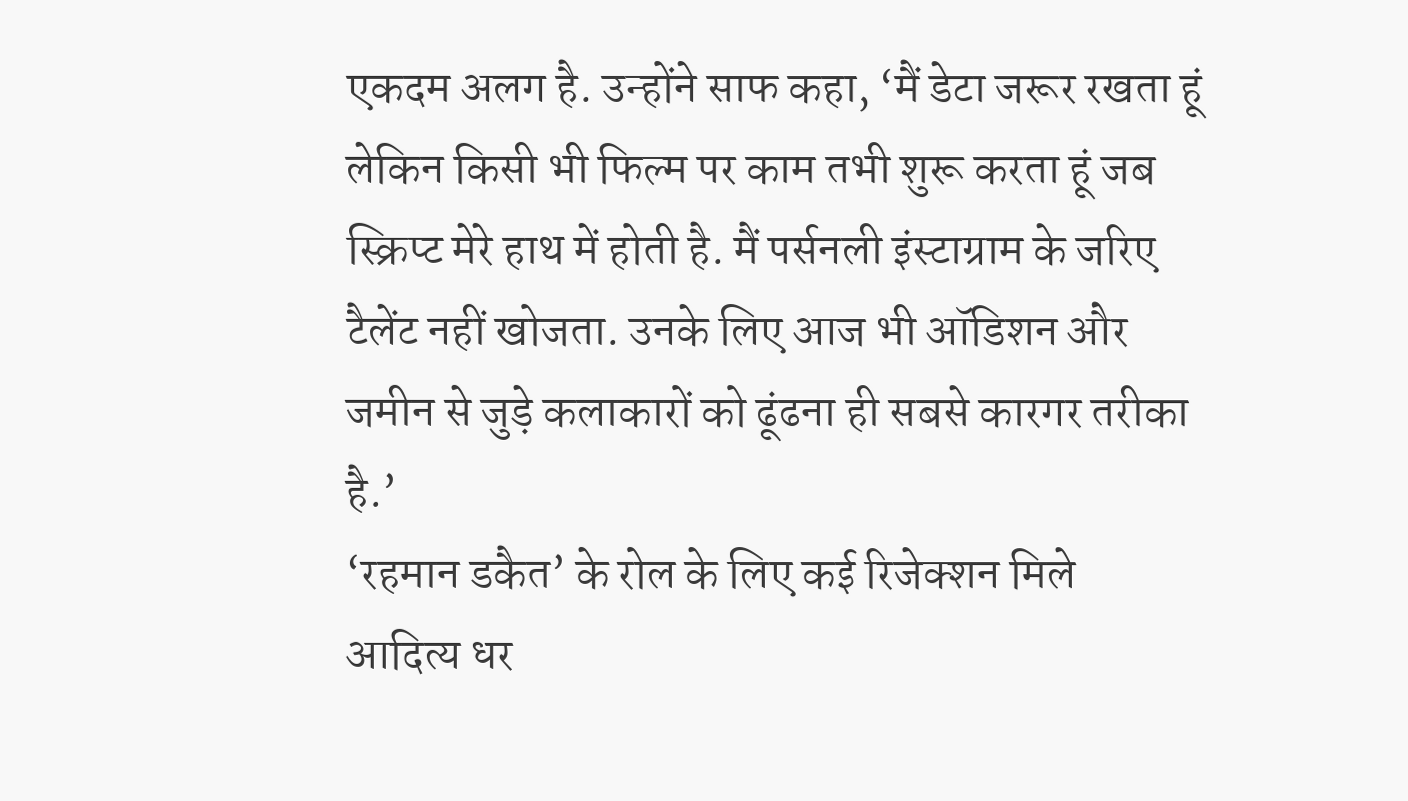एकदम अलग है. उन्होंने साफ कहा, ‘मैं डेटा जरूर रखता हूं लेकिन किसी भी फिल्म पर काम तभी शुरू करता हूं जब स्क्रिप्ट मेरे हाथ में होती है. मैं पर्सनली इंस्टाग्राम के जरिए टैलेंट नहीं खोजता. उनके लिए आज भी ऑडिशन और जमीन से जुड़े कलाकारों को ढूंढना ही सबसे कारगर तरीका है.’
‘रहमान डकैत’ के रोल के लिए कई रिजेक्शन मिले
आदित्य धर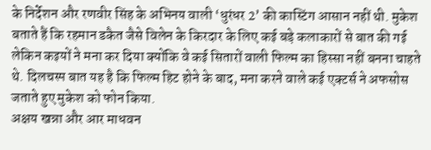के निर्देशन और रणवीर सिंह के अभिनय वाली ‘धुरंधर 2’ की कास्टिंग आसान नहीं थी. मुकेश बताते हैं कि रहमान डकैत जैसे विलेन के किरदार के लिए कई बड़े कलाकारों से बात की गई लेकिन कइयों ने मना कर दिया क्योंकि वे कई सितारों वाली फिल्म का हिस्सा नहीं बनना चाहते थे. दिलचस्प बात यह है कि फिल्म हिट होने के बाद, मना करने वाले कई एक्टर्स ने अफसोस जताते हुए मुकेश को फोन किया.
अक्षय खन्ना और आर माधवन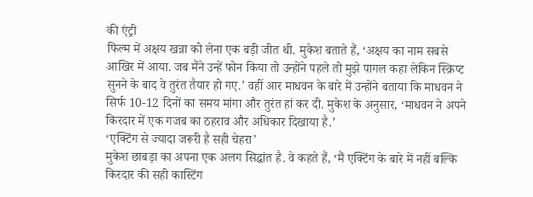की एंट्री
फिल्म में अक्षय खन्ना को लेना एक बड़ी जीत थी. मुकेश बताते हैं, ‘अक्षय का नाम सबसे आखिर में आया. जब मैंने उन्हें फोन किया तो उन्होंने पहले तो मुझे पागल कहा लेकिन स्क्रिप्ट सुनने के बाद वे तुरंत तैयार हो गए.’ वहीं आर माधवन के बारे में उन्होंने बताया कि माधवन ने सिर्फ 10-12 दिनों का समय मांगा और तुरंत हां कर दी. मुकेश के अनुसार, ‘माधवन ने अपने किरदार में एक गजब का ठहराव और अधिकार दिखाया है.’
‘एक्टिंग से ज्यादा जरूरी है सही चेहरा’
मुकेश छाबड़ा का अपना एक अलग सिद्धांत है. वे कहते हैं, ‘मैं एक्टिंग के बारे में नहीं बल्कि किरदार की सही कास्टिंग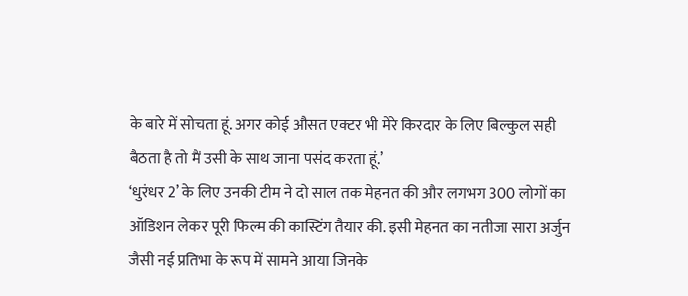के बारे में सोचता हूं. अगर कोई औसत एक्टर भी मेरे किरदार के लिए बिल्कुल सही बैठता है तो मैं उसी के साथ जाना पसंद करता हूं.’
‘धुरंधर 2’ के लिए उनकी टीम ने दो साल तक मेहनत की और लगभग 300 लोगों का ऑडिशन लेकर पूरी फिल्म की कास्टिंग तैयार की. इसी मेहनत का नतीजा सारा अर्जुन जैसी नई प्रतिभा के रूप में सामने आया जिनके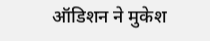ऑडिशन ने मुकेश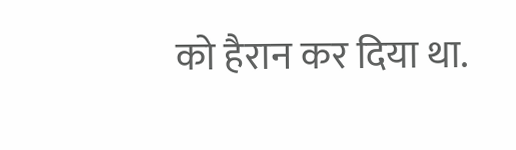को हैरान कर दिया था.